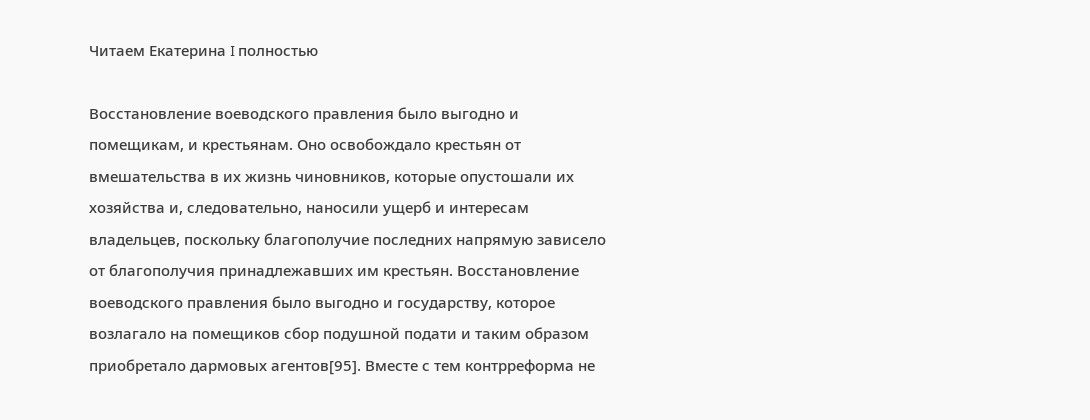Читаем Екатерина I полностью

Восстановление воеводского правления было выгодно и помещикам, и крестьянам. Оно освобождало крестьян от вмешательства в их жизнь чиновников, которые опустошали их хозяйства и, следовательно, наносили ущерб и интересам владельцев, поскольку благополучие последних напрямую зависело от благополучия принадлежавших им крестьян. Восстановление воеводского правления было выгодно и государству, которое возлагало на помещиков сбор подушной подати и таким образом приобретало дармовых агентов[95]. Вместе с тем контрреформа не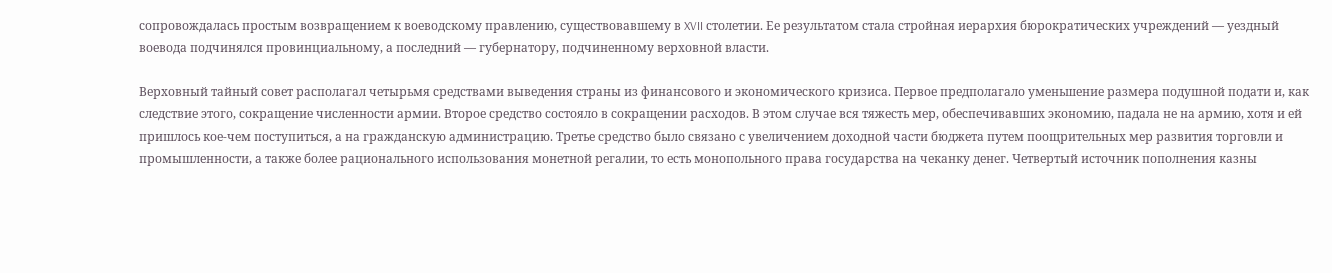сопровождалась простым возвращением к воеводскому правлению, существовавшему в XVII столетии. Ее результатом стала стройная иерархия бюрократических учреждений — уездный воевода подчинялся провинциальному, а последний — губернатору, подчиненному верховной власти.

Верховный тайный совет располагал четырьмя средствами выведения страны из финансового и экономического кризиса. Первое предполагало уменьшение размера подушной подати и, как следствие этого, сокращение численности армии. Второе средство состояло в сокращении расходов. В этом случае вся тяжесть мер, обеспечивавших экономию, падала не на армию, хотя и ей пришлось кое-чем поступиться, а на гражданскую администрацию. Третье средство было связано с увеличением доходной части бюджета путем поощрительных мер развития торговли и промышленности, а также более рационального использования монетной регалии, то есть монопольного права государства на чеканку денег. Четвертый источник пополнения казны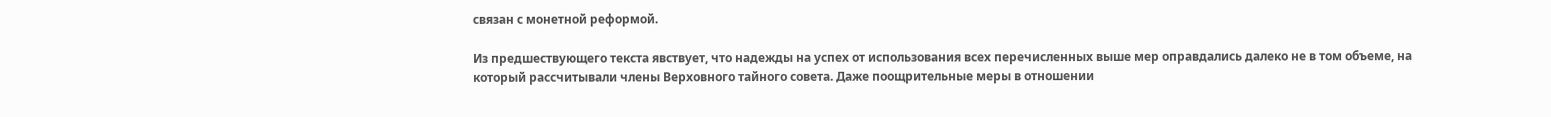связан с монетной реформой.

Из предшествующего текста явствует, что надежды на успех от использования всех перечисленных выше мер оправдались далеко не в том объеме, на который рассчитывали члены Верховного тайного совета. Даже поощрительные меры в отношении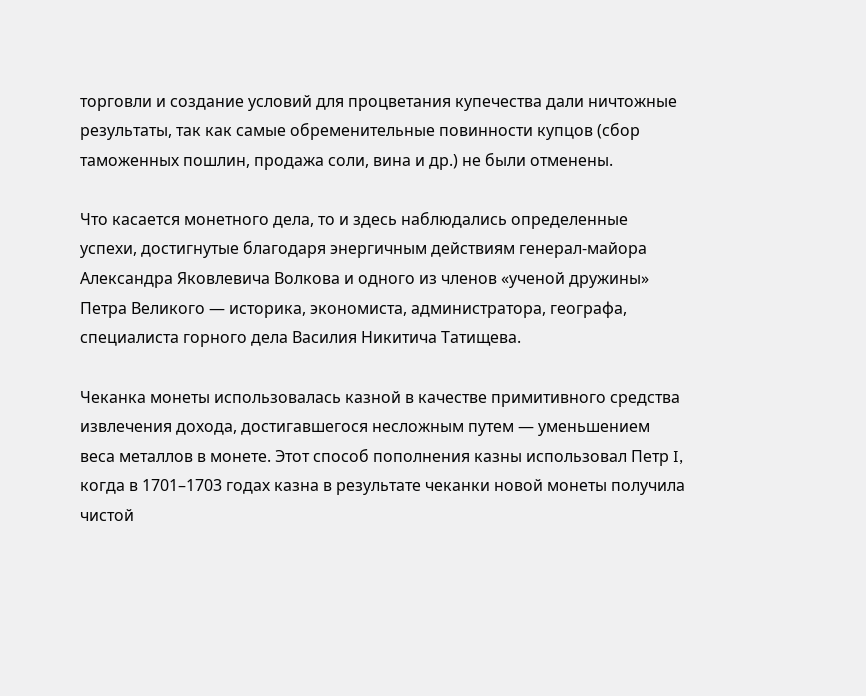торговли и создание условий для процветания купечества дали ничтожные результаты, так как самые обременительные повинности купцов (сбор таможенных пошлин, продажа соли, вина и др.) не были отменены.

Что касается монетного дела, то и здесь наблюдались определенные успехи, достигнутые благодаря энергичным действиям генерал-майора Александра Яковлевича Волкова и одного из членов «ученой дружины» Петра Великого — историка, экономиста, администратора, географа, специалиста горного дела Василия Никитича Татищева.

Чеканка монеты использовалась казной в качестве примитивного средства извлечения дохода, достигавшегося несложным путем — уменьшением веса металлов в монете. Этот способ пополнения казны использовал Петр I, когда в 1701–1703 годах казна в результате чеканки новой монеты получила чистой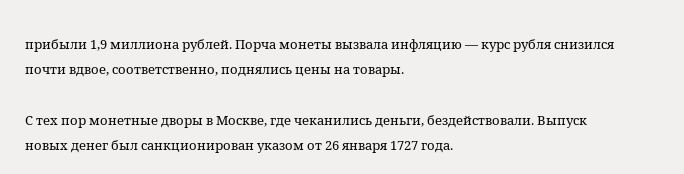прибыли 1,9 миллиона рублей. Порча монеты вызвала инфляцию — курс рубля снизился почти вдвое, соответственно, поднялись цены на товары.

С тех пор монетные дворы в Москве, где чеканились деньги, бездействовали. Выпуск новых денег был санкционирован указом от 26 января 1727 года.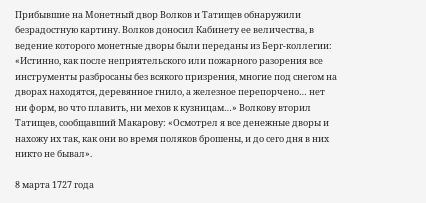Прибывшие на Монетный двор Волков и Татищев обнаружили безрадостную картину. Волков доносил Кабинету ее величества, в ведение которого монетные дворы были переданы из Берг-коллегии: «Истинно, как после неприятельского или пожарного разорения все инструменты разбросаны без всякого призрения, многие под снегом на дворах находятся, деревянное гнило, а железное перепорчено… нет ни форм, во что плавить, ни мехов к кузницам…» Волкову вторил Татищев, сообщавший Макарову: «Осмотрел я все денежные дворы и нахожу их так, как они во время поляков брошены, и до сего дня в них никто не бывал».

8 марта 1727 года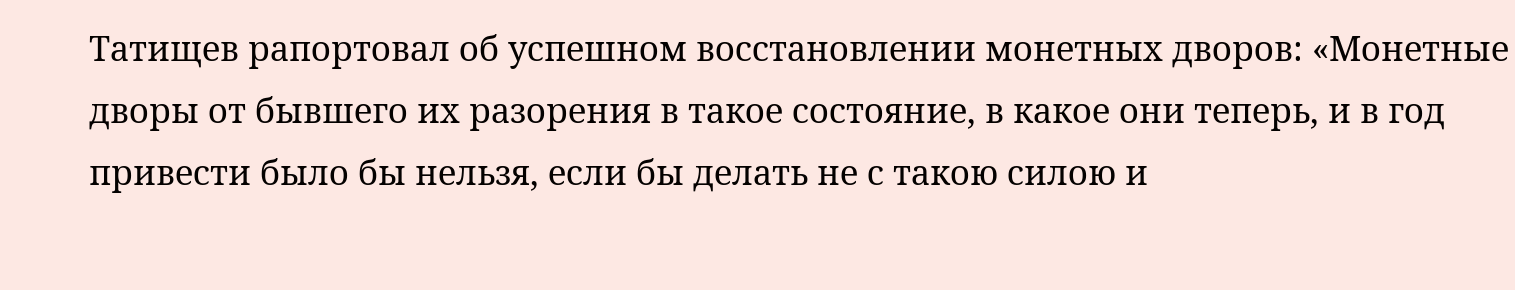Татищев рапортовал об успешном восстановлении монетных дворов: «Монетные дворы от бывшего их разорения в такое состояние, в какое они теперь, и в год привести было бы нельзя, если бы делать не с такою силою и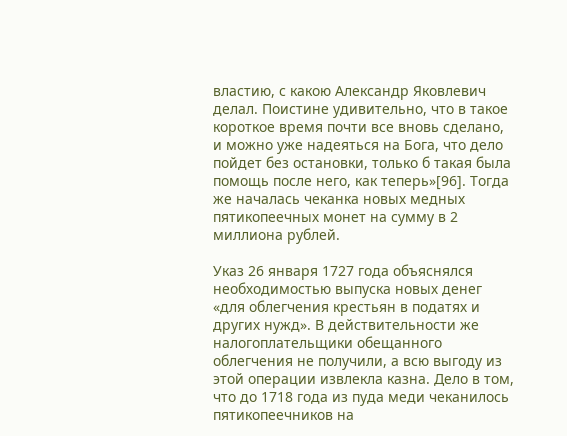властию, с какою Александр Яковлевич делал. Поистине удивительно, что в такое короткое время почти все вновь сделано, и можно уже надеяться на Бога, что дело пойдет без остановки, только б такая была помощь после него, как теперь»[96]. Тогда же началась чеканка новых медных пятикопеечных монет на сумму в 2 миллиона рублей.

Указ 26 января 1727 года объяснялся необходимостью выпуска новых денег «для облегчения крестьян в податях и других нужд». В действительности же налогоплательщики обещанного облегчения не получили, а всю выгоду из этой операции извлекла казна. Дело в том, что до 1718 года из пуда меди чеканилось пятикопеечников на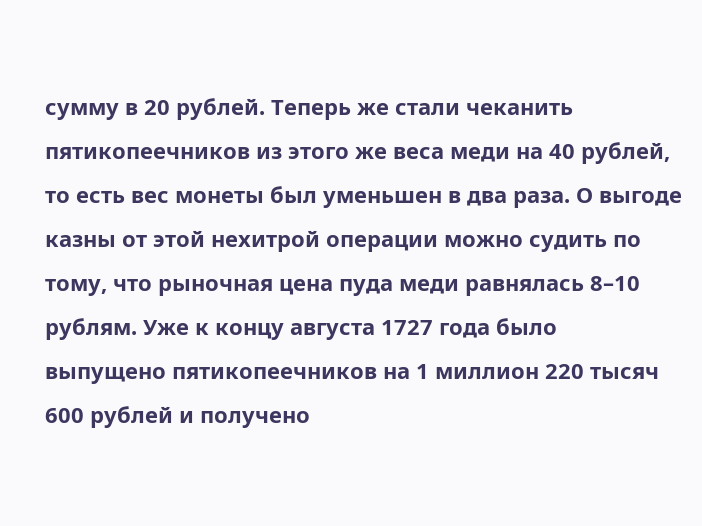сумму в 20 рублей. Теперь же стали чеканить пятикопеечников из этого же веса меди на 40 рублей, то есть вес монеты был уменьшен в два раза. О выгоде казны от этой нехитрой операции можно судить по тому, что рыночная цена пуда меди равнялась 8–10 рублям. Уже к концу августа 1727 года было выпущено пятикопеечников на 1 миллион 220 тысяч 600 рублей и получено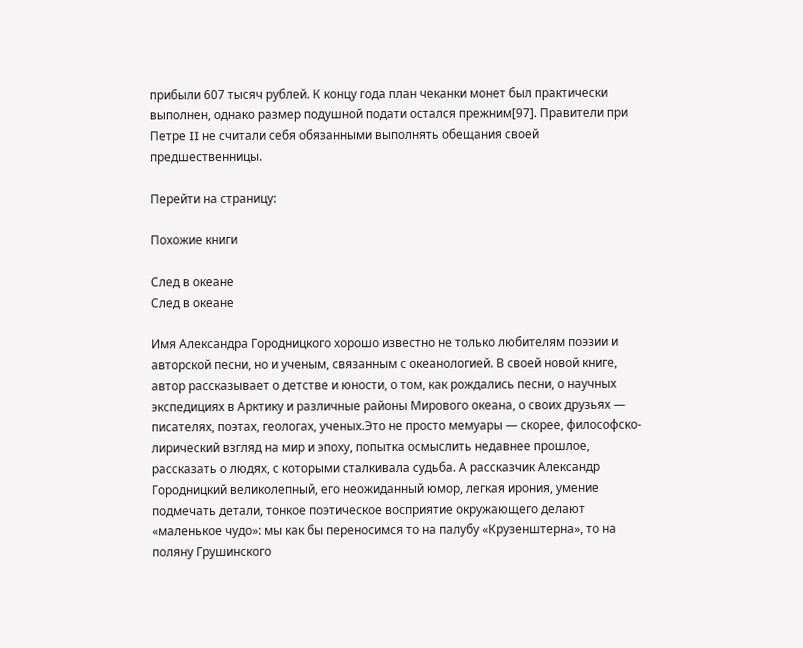прибыли 607 тысяч рублей. К концу года план чеканки монет был практически выполнен, однако размер подушной подати остался прежним[97]. Правители при Петре II не считали себя обязанными выполнять обещания своей предшественницы.

Перейти на страницу:

Похожие книги

След в океане
След в океане

Имя Александра Городницкого хорошо известно не только любителям поэзии и авторской песни, но и ученым, связанным с океанологией. В своей новой книге, автор рассказывает о детстве и юности, о том, как рождались песни, о научных экспедициях в Арктику и различные районы Мирового океана, о своих друзьях — писателях, поэтах, геологах, ученых.Это не просто мемуары — скорее, философско-лирический взгляд на мир и эпоху, попытка осмыслить недавнее прошлое, рассказать о людях, с которыми сталкивала судьба. А рассказчик Александр Городницкий великолепный, его неожиданный юмор, легкая ирония, умение подмечать детали, тонкое поэтическое восприятие окружающего делают «маленькое чудо»: мы как бы переносимся то на палубу «Крузенштерна», то на поляну Грушинского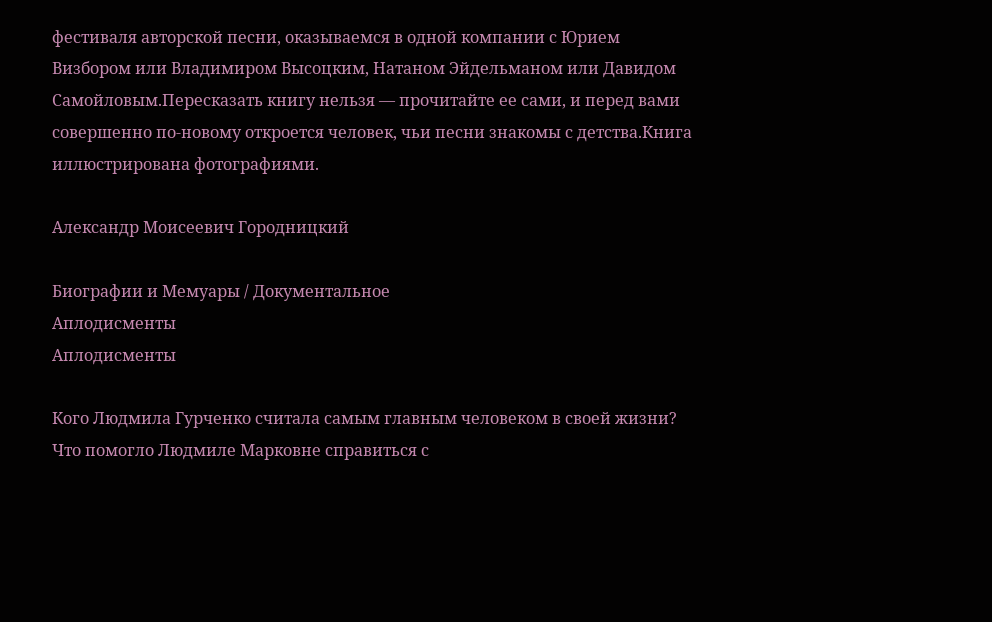фестиваля авторской песни, оказываемся в одной компании с Юрием Визбором или Владимиром Высоцким, Натаном Эйдельманом или Давидом Самойловым.Пересказать книгу нельзя — прочитайте ее сами, и перед вами совершенно по-новому откроется человек, чьи песни знакомы с детства.Книга иллюстрирована фотографиями.

Александр Моисеевич Городницкий

Биографии и Мемуары / Документальное
Аплодисменты
Аплодисменты

Кого Людмила Гурченко считала самым главным человеком в своей жизни? Что помогло Людмиле Марковне справиться с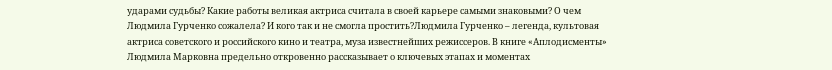ударами судьбы? Какие работы великая актриса считала в своей карьере самыми знаковыми? О чем Людмила Гурченко сожалела? И кого так и не смогла простить?Людмила Гурченко – легенда, культовая актриса советского и российского кино и театра, муза известнейших режиссеров. В книге «Аплодисменты» Людмила Марковна предельно откровенно рассказывает о ключевых этапах и моментах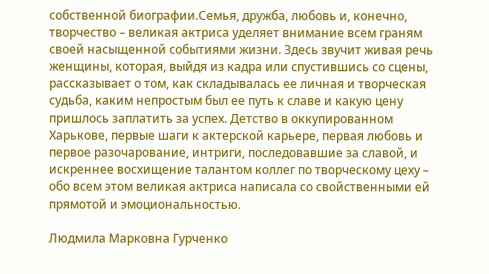собственной биографии.Семья, дружба, любовь и, конечно, творчество – великая актриса уделяет внимание всем граням своей насыщенной событиями жизни. Здесь звучит живая речь женщины, которая, выйдя из кадра или спустившись со сцены, рассказывает о том, как складывалась ее личная и творческая судьба, каким непростым был ее путь к славе и какую цену пришлось заплатить за успех. Детство в оккупированном Харькове, первые шаги к актерской карьере, первая любовь и первое разочарование, интриги, последовавшие за славой, и искреннее восхищение талантом коллег по творческому цеху – обо всем этом великая актриса написала со свойственными ей прямотой и эмоциональностью.

Людмила Марковна Гурченко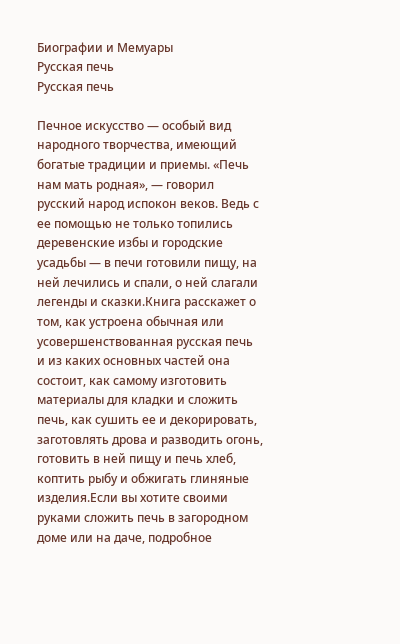Биографии и Мемуары
Русская печь
Русская печь

Печное искусство — особый вид народного творчества, имеющий богатые традиции и приемы. «Печь нам мать родная», — говорил русский народ испокон веков. Ведь с ее помощью не только топились деревенские избы и городские усадьбы — в печи готовили пищу, на ней лечились и спали, о ней слагали легенды и сказки.Книга расскажет о том, как устроена обычная или усовершенствованная русская печь и из каких основных частей она состоит, как самому изготовить материалы для кладки и сложить печь, как сушить ее и декорировать, заготовлять дрова и разводить огонь, готовить в ней пищу и печь хлеб, коптить рыбу и обжигать глиняные изделия.Если вы хотите своими руками сложить печь в загородном доме или на даче, подробное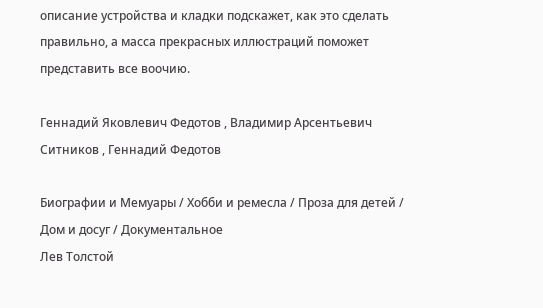описание устройства и кладки подскажет, как это сделать правильно, а масса прекрасных иллюстраций поможет представить все воочию.

Геннадий Яковлевич Федотов , Владимир Арсентьевич Ситников , Геннадий Федотов

Биографии и Мемуары / Хобби и ремесла / Проза для детей / Дом и досуг / Документальное
Лев Толстой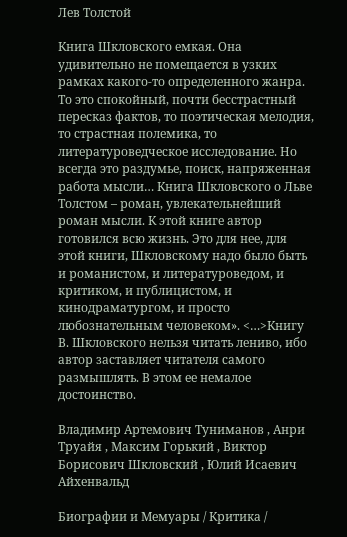Лев Толстой

Книга Шкловского емкая. Она удивительно не помещается в узких рамках какого-то определенного жанра. То это спокойный, почти бесстрастный пересказ фактов, то поэтическая мелодия, то страстная полемика, то литературоведческое исследование. Но всегда это раздумье, поиск, напряженная работа мысли… Книга Шкловского о Льве Толстом – роман, увлекательнейший роман мысли. К этой книге автор готовился всю жизнь. Это для нее, для этой книги, Шкловскому надо было быть и романистом, и литературоведом, и критиком, и публицистом, и кинодраматургом, и просто любознательным человеком». <…>Книгу В. Шкловского нельзя читать лениво, ибо автор заставляет читателя самого размышлять. В этом ее немалое достоинство.

Владимир Артемович Туниманов , Анри Труайя , Максим Горький , Виктор Борисович Шкловский , Юлий Исаевич Айхенвальд

Биографии и Мемуары / Критика /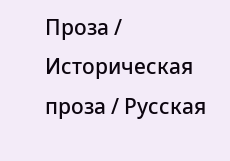Проза / Историческая проза / Русская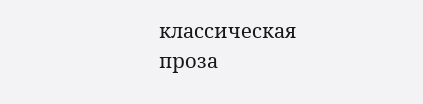классическая проза